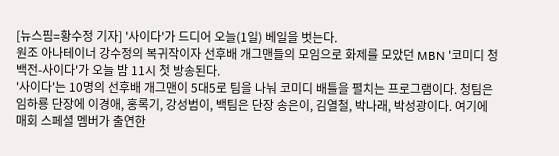[뉴스핌=황수정 기자] '사이다'가 드디어 오늘(1일) 베일을 벗는다.
원조 아나테이너 강수정의 복귀작이자 선후배 개그맨들의 모임으로 화제를 모았던 MBN '코미디 청백전-사이다'가 오늘 밤 11시 첫 방송된다.
'사이다'는 10명의 선후배 개그맨이 5대5로 팀을 나눠 코미디 배틀을 펼치는 프로그램이다. 청팀은 임하룡 단장에 이경애, 홍록기, 강성범이, 백팀은 단장 송은이, 김열철, 박나래, 박성광이다. 여기에 매회 스페셜 멤버가 출연한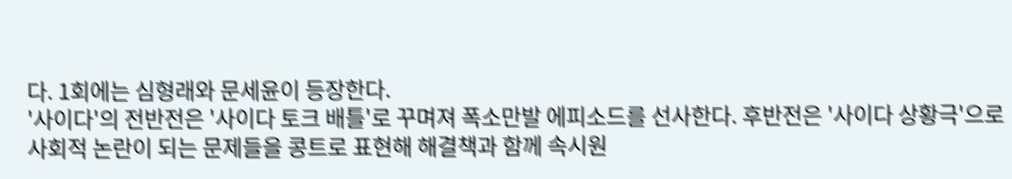다. 1회에는 심형래와 문세윤이 등장한다.
'사이다'의 전반전은 '사이다 토크 배틀'로 꾸며져 폭소만발 에피소드를 선사한다. 후반전은 '사이다 상황극'으로 사회적 논란이 되는 문제들을 콩트로 표현해 해결책과 함께 속시원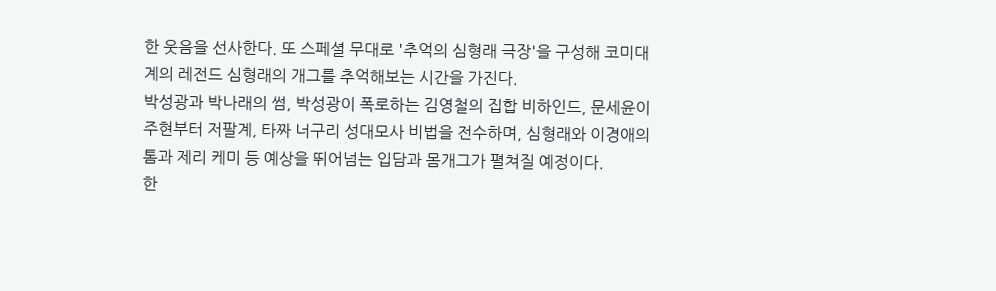한 웃음을 선사한다. 또 스페셜 무대로 '추억의 심형래 극장'을 구성해 코미대계의 레전드 심형래의 개그를 추억해보는 시간을 가진다.
박성광과 박나래의 썸, 박성광이 폭로하는 김영철의 집합 비하인드, 문세윤이 주현부터 저팔계, 타짜 너구리 성대모사 비법을 전수하며, 심형래와 이경애의 톰과 제리 케미 등 예상을 뛰어넘는 입담과 몸개그가 펼쳐질 예정이다.
한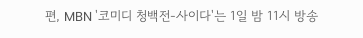편, MBN '코미디 청백전-사이다'는 1일 밤 11시 방송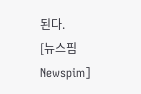된다.
[뉴스핌 Newspim]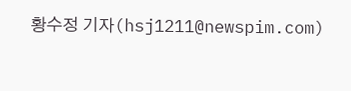황수정 기자(hsj1211@newspim.com)